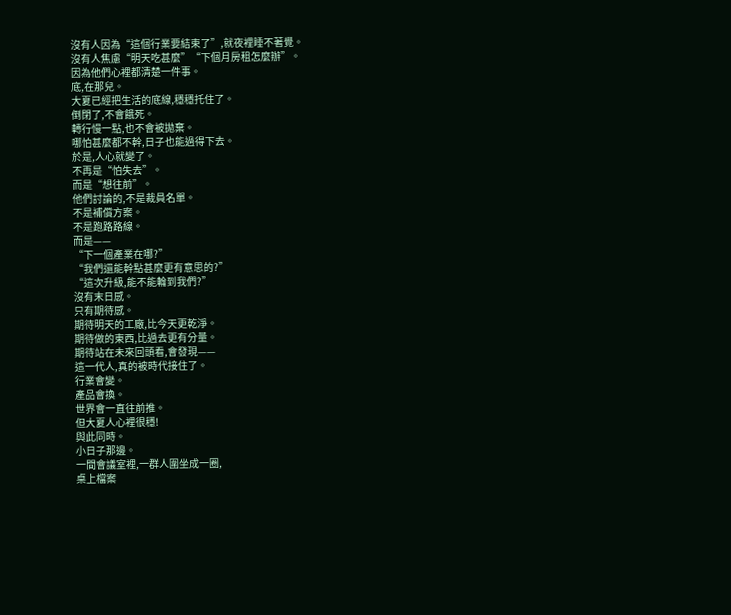沒有人因為“這個行業要結束了”,就夜裡睡不著覺。
沒有人焦慮“明天吃甚麼”“下個月房租怎麼辦”。
因為他們心裡都清楚一件事。
底,在那兒。
大夏已經把生活的底線,穩穩托住了。
倒閉了,不會餓死。
轉行慢一點,也不會被拋棄。
哪怕甚麼都不幹,日子也能過得下去。
於是,人心就變了。
不再是“怕失去”。
而是“想往前”。
他們討論的,不是裁員名單。
不是補償方案。
不是跑路路線。
而是——
“下一個產業在哪?”
“我們還能幹點甚麼更有意思的?”
“這次升級,能不能輪到我們?”
沒有末日感。
只有期待感。
期待明天的工廠,比今天更乾淨。
期待做的東西,比過去更有分量。
期待站在未來回頭看,會發現——
這一代人,真的被時代接住了。
行業會變。
產品會換。
世界會一直往前推。
但大夏人心裡很穩!
與此同時。
小日子那邊。
一間會議室裡,一群人圍坐成一圈,
桌上檔案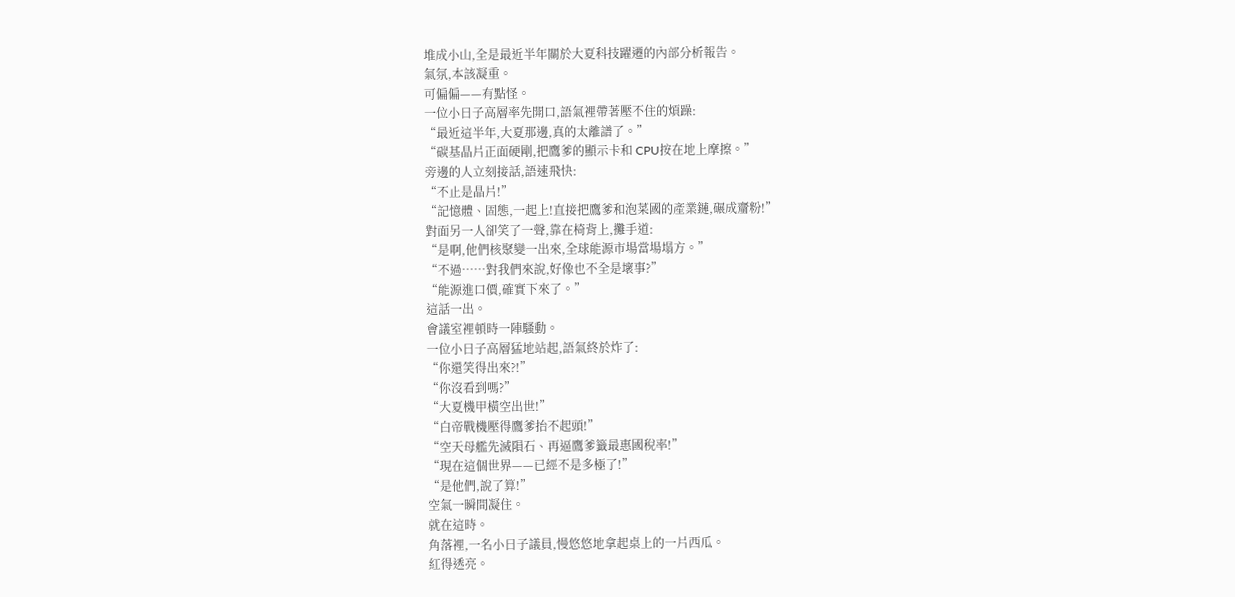堆成小山,全是最近半年關於大夏科技躍遷的內部分析報告。
氣氛,本該凝重。
可偏偏——有點怪。
一位小日子高層率先開口,語氣裡帶著壓不住的煩躁:
“最近這半年,大夏那邊,真的太離譜了。”
“碳基晶片正面硬剛,把鷹爹的顯示卡和 CPU按在地上摩擦。”
旁邊的人立刻接話,語速飛快:
“不止是晶片!”
“記憶體、固態,一起上!直接把鷹爹和泡菜國的產業鏈,碾成齏粉!”
對面另一人卻笑了一聲,靠在椅背上,攤手道:
“是啊,他們核聚變一出來,全球能源市場當場塌方。”
“不過……對我們來說,好像也不全是壞事?”
“能源進口價,確實下來了。”
這話一出。
會議室裡頓時一陣騷動。
一位小日子高層猛地站起,語氣終於炸了:
“你還笑得出來?!”
“你沒看到嗎?”
“大夏機甲橫空出世!”
“白帝戰機壓得鷹爹抬不起頭!”
“空天母艦先滅隕石、再逼鷹爹籤最惠國稅率!”
“現在這個世界——已經不是多極了!”
“是他們,說了算!”
空氣一瞬間凝住。
就在這時。
角落裡,一名小日子議員,慢悠悠地拿起桌上的一片西瓜。
紅得透亮。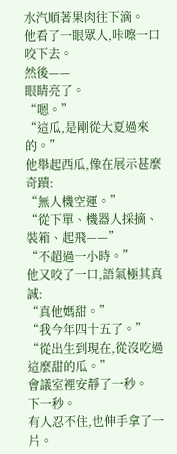水汽順著果肉往下滴。
他看了一眼眾人,咔嚓一口咬下去。
然後——
眼睛亮了。
“嗯。”
“這瓜,是剛從大夏過來的。”
他舉起西瓜,像在展示甚麼奇蹟:
“無人機空運。”
“從下單、機器人採摘、裝箱、起飛——”
“不超過一小時。”
他又咬了一口,語氣極其真誠:
“真他媽甜。”
“我今年四十五了。”
“從出生到現在,從沒吃過這麼甜的瓜。”
會議室裡安靜了一秒。
下一秒。
有人忍不住,也伸手拿了一片。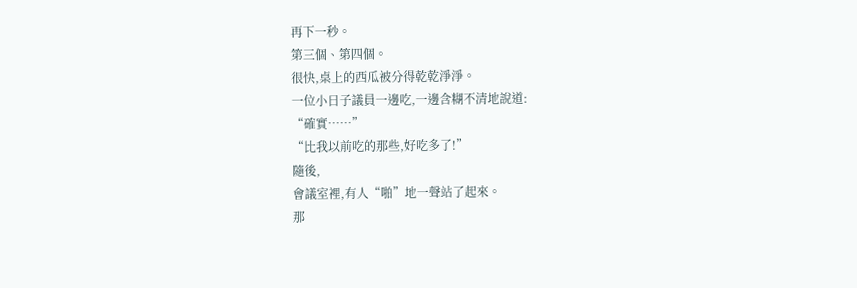再下一秒。
第三個、第四個。
很快,桌上的西瓜被分得乾乾淨淨。
一位小日子議員一邊吃,一邊含糊不清地說道:
“確實……”
“比我以前吃的那些,好吃多了!”
隨後,
會議室裡,有人“啪”地一聲站了起來。
那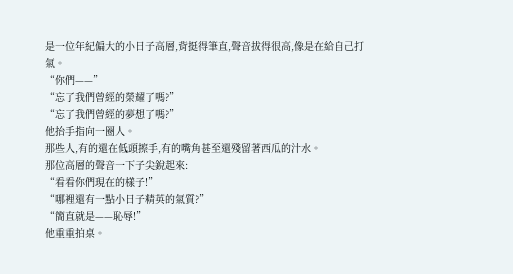是一位年紀偏大的小日子高層,背挺得筆直,聲音拔得很高,像是在給自己打氣。
“你們——”
“忘了我們曾經的榮耀了嗎?”
“忘了我們曾經的夢想了嗎?”
他抬手指向一圈人。
那些人,有的還在低頭擦手,有的嘴角甚至還殘留著西瓜的汁水。
那位高層的聲音一下子尖銳起來:
“看看你們現在的樣子!”
“哪裡還有一點小日子精英的氣質?”
“簡直就是——恥辱!”
他重重拍桌。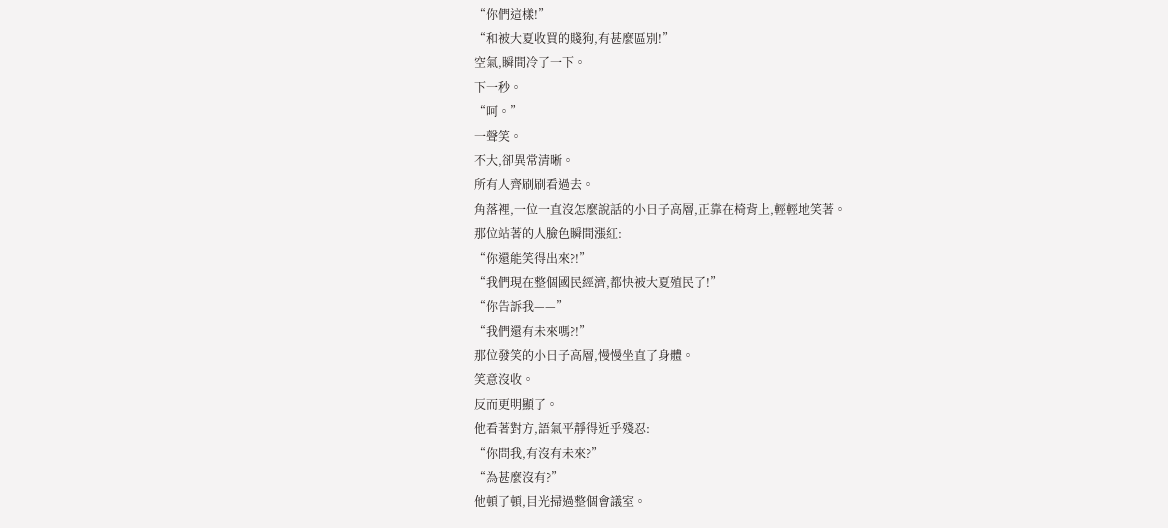“你們這樣!”
“和被大夏收買的賤狗,有甚麼區別!”
空氣,瞬間冷了一下。
下一秒。
“呵。”
一聲笑。
不大,卻異常清晰。
所有人齊刷刷看過去。
角落裡,一位一直沒怎麼說話的小日子高層,正靠在椅背上,輕輕地笑著。
那位站著的人臉色瞬間漲紅:
“你還能笑得出來?!”
“我們現在整個國民經濟,都快被大夏殖民了!”
“你告訴我——”
“我們還有未來嗎?!”
那位發笑的小日子高層,慢慢坐直了身體。
笑意沒收。
反而更明顯了。
他看著對方,語氣平靜得近乎殘忍:
“你問我,有沒有未來?”
“為甚麼沒有?”
他頓了頓,目光掃過整個會議室。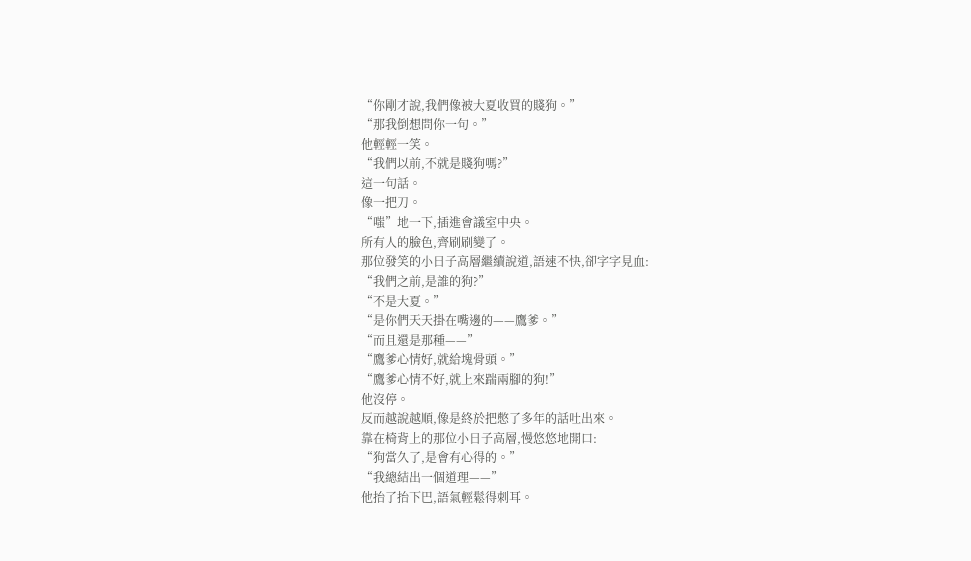“你剛才說,我們像被大夏收買的賤狗。”
“那我倒想問你一句。”
他輕輕一笑。
“我們以前,不就是賤狗嗎?”
這一句話。
像一把刀。
“嗤”地一下,插進會議室中央。
所有人的臉色,齊刷刷變了。
那位發笑的小日子高層繼續說道,語速不快,卻字字見血:
“我們之前,是誰的狗?”
“不是大夏。”
“是你們天天掛在嘴邊的——鷹爹。”
“而且還是那種——”
“鷹爹心情好,就給塊骨頭。”
“鷹爹心情不好,就上來踹兩腳的狗!”
他沒停。
反而越說越順,像是終於把憋了多年的話吐出來。
靠在椅背上的那位小日子高層,慢悠悠地開口:
“狗當久了,是會有心得的。”
“我總結出一個道理——”
他抬了抬下巴,語氣輕鬆得刺耳。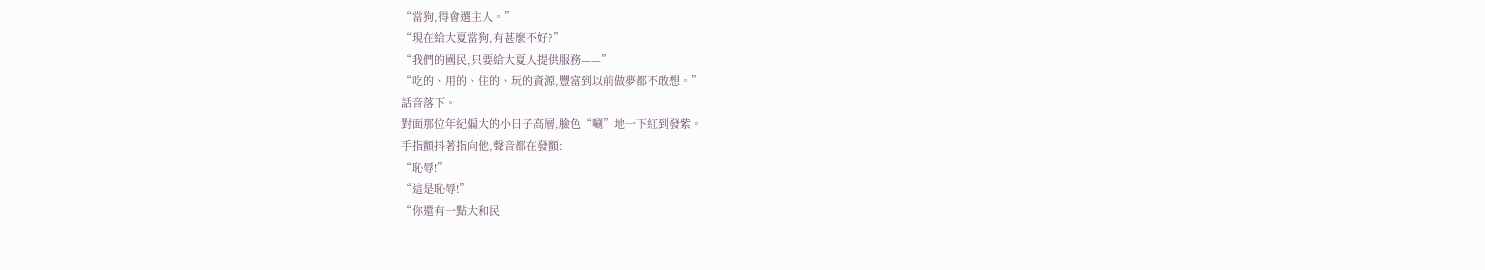“當狗,得會選主人。”
“現在給大夏當狗,有甚麼不好?”
“我們的國民,只要給大夏人提供服務——”
“吃的、用的、住的、玩的資源,豐富到以前做夢都不敢想。”
話音落下。
對面那位年紀偏大的小日子高層,臉色“唰”地一下紅到發紫。
手指顫抖著指向他,聲音都在發顫:
“恥辱!”
“這是恥辱!”
“你還有一點大和民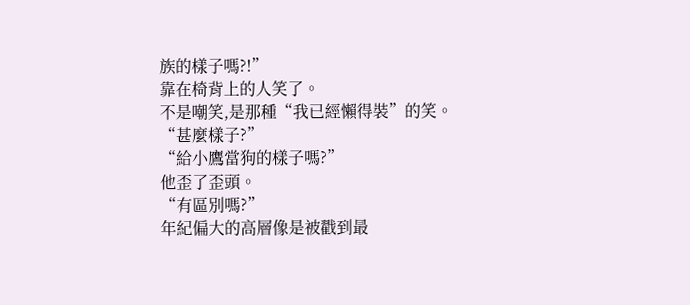族的樣子嗎?!”
靠在椅背上的人笑了。
不是嘲笑,是那種“我已經懶得裝”的笑。
“甚麼樣子?”
“給小鷹當狗的樣子嗎?”
他歪了歪頭。
“有區別嗎?”
年紀偏大的高層像是被戳到最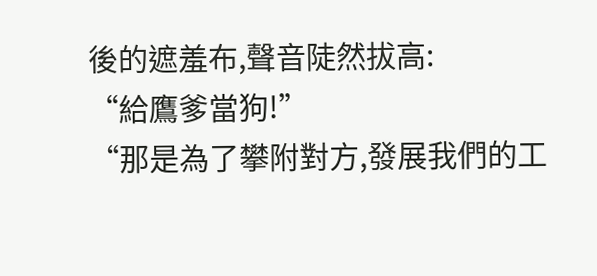後的遮羞布,聲音陡然拔高:
“給鷹爹當狗!”
“那是為了攀附對方,發展我們的工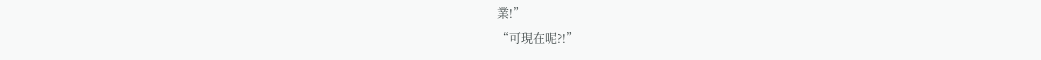業!”
“可現在呢?!”